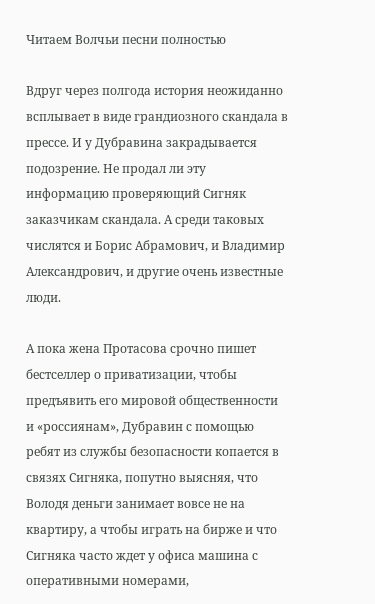Читаем Волчьи песни полностью

Вдруг через полгода история неожиданно всплывает в виде грандиозного скандала в прессе. И у Дубравина закрадывается подозрение. Не продал ли эту информацию проверяющий Сигняк заказчикам скандала. А среди таковых числятся и Борис Абрамович, и Владимир Александрович, и другие очень известные люди.

А пока жена Протасова срочно пишет бестселлер о приватизации, чтобы предъявить его мировой общественности и «россиянам», Дубравин с помощью ребят из службы безопасности копается в связях Сигняка, попутно выясняя, что Володя деньги занимает вовсе не на квартиру, а чтобы играть на бирже и что Сигняка часто ждет у офиса машина с оперативными номерами,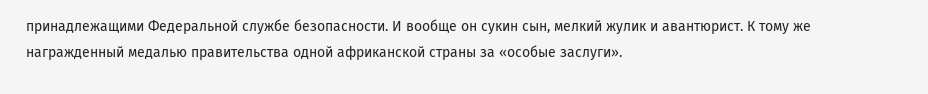принадлежащими Федеральной службе безопасности. И вообще он сукин сын, мелкий жулик и авантюрист. К тому же награжденный медалью правительства одной африканской страны за «особые заслуги».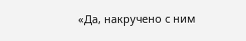«Да, накручено с ним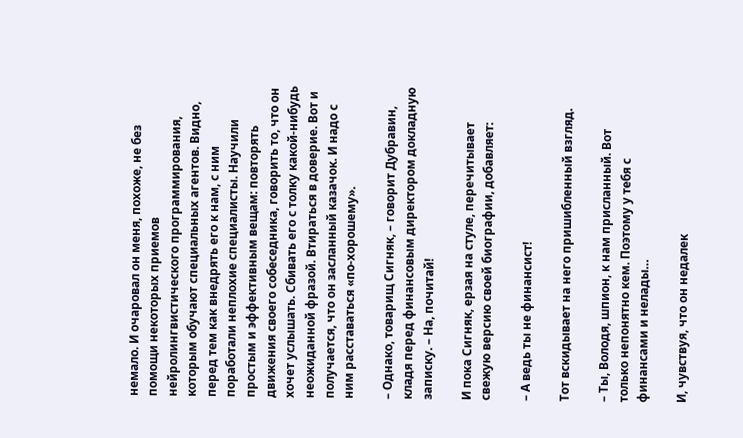немало. И очаровал он меня, похоже, не без помощи некоторых приемов нейролингвистического программирования, которым обучают специальных агентов. Видно, перед тем как внедрять его к нам, с ним поработали неплохие специалисты. Научили простым и эффективным вещам: повторять движения своего собеседника, говорить то, что он хочет услышать. Сбивать его с толку какой-нибудь неожиданной фразой. Втираться в доверие. Вот и получается, что он засланный казачок. И надо с ним расставаться «по-хорошему».

– Однако, товарищ Сигняк, – говорит Дубравин, кладя перед финансовым директором докладную записку. – На, почитай!

И пока Сигняк, ерзая на стуле, перечитывает свежую версию своей биографии, добавляет:

– А ведь ты не финансист!

Тот вскидывает на него пришибленный взгляд.

– Ты, Володя, шпион, к нам присланный. Вот только непонятно кем. Поэтому у тебя с финансами и нелады…

И, чувствуя, что он недалек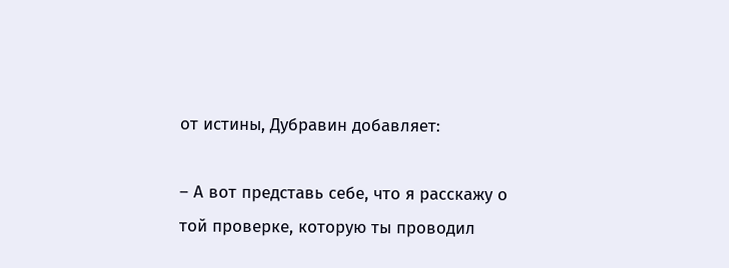от истины, Дубравин добавляет:

– А вот представь себе, что я расскажу о той проверке, которую ты проводил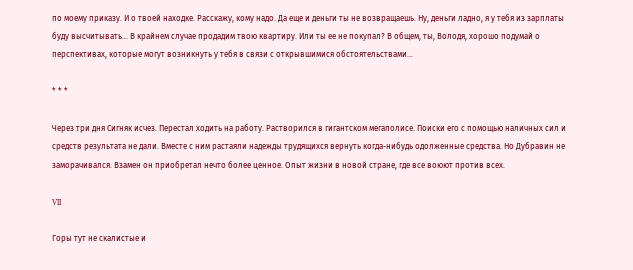по моему приказу. И о твоей находке. Расскажу, кому надо. Да еще и деньги ты не возвращаешь. Ну, деньги ладно, я у тебя из зарплаты буду высчитывать… В крайнем случае продадим твою квартиру. Или ты ее не покупал? В общем, ты, Володя, хорошо подумай о перспективах, которые могут возникнуть у тебя в связи с открывшимися обстоятельствами…

* * *

Через три дня Сигняк исчез. Перестал ходить на работу. Растворился в гигантском мегаполисе. Поиски его с помощью наличных сил и средств результата не дали. Вместе с ним растаяли надежды трудящихся вернуть когда-нибудь одолженные средства. Но Дубравин не заморачивался. Взамен он приобретал нечто более ценное. Опыт жизни в новой стране, где все воюют против всех.

VII

Горы тут не скалистые и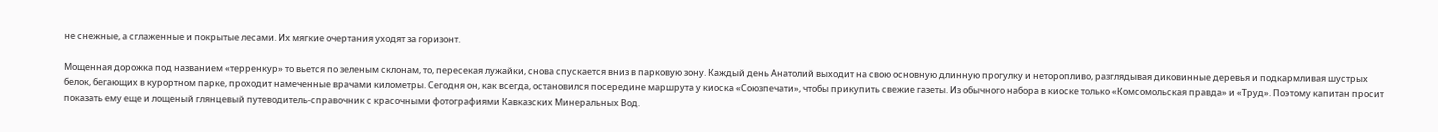не снежные, а сглаженные и покрытые лесами. Их мягкие очертания уходят за горизонт.

Мощенная дорожка под названием «терренкур» то вьется по зеленым склонам, то, пересекая лужайки, снова спускается вниз в парковую зону. Каждый день Анатолий выходит на свою основную длинную прогулку и неторопливо, разглядывая диковинные деревья и подкармливая шустрых белок, бегающих в курортном парке, проходит намеченные врачами километры. Сегодня он, как всегда, остановился посередине маршрута у киоска «Союзпечати», чтобы прикупить свежие газеты. Из обычного набора в киоске только «Комсомольская правда» и «Труд». Поэтому капитан просит показать ему еще и лощеный глянцевый путеводитель-справочник с красочными фотографиями Кавказских Минеральных Вод.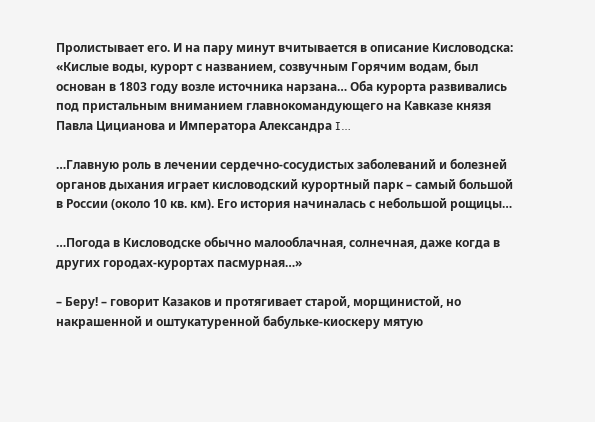Пролистывает его. И на пару минут вчитывается в описание Кисловодска: «Кислые воды, курорт с названием, созвучным Горячим водам, был основан в 1803 году возле источника нарзана… Оба курорта развивались под пристальным вниманием главнокомандующего на Кавказе князя Павла Цицианова и Императора Александра I…

…Главную роль в лечении сердечно-сосудистых заболеваний и болезней органов дыхания играет кисловодский курортный парк – самый большой в России (около 10 кв. км). Его история начиналась с небольшой рощицы…

…Погода в Кисловодске обычно малооблачная, солнечная, даже когда в других городах-курортах пасмурная…»

– Беру! – говорит Казаков и протягивает старой, морщинистой, но накрашенной и оштукатуренной бабульке-киоскеру мятую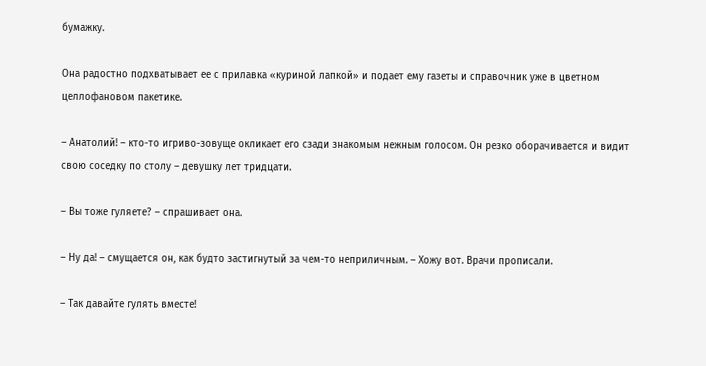бумажку.

Она радостно подхватывает ее с прилавка «куриной лапкой» и подает ему газеты и справочник уже в цветном целлофановом пакетике.

– Анатолий! – кто-то игриво-зовуще окликает его сзади знакомым нежным голосом. Он резко оборачивается и видит свою соседку по столу – девушку лет тридцати.

– Вы тоже гуляете? – спрашивает она.

– Ну да! – смущается он, как будто застигнутый за чем-то неприличным. – Хожу вот. Врачи прописали.

– Так давайте гулять вместе!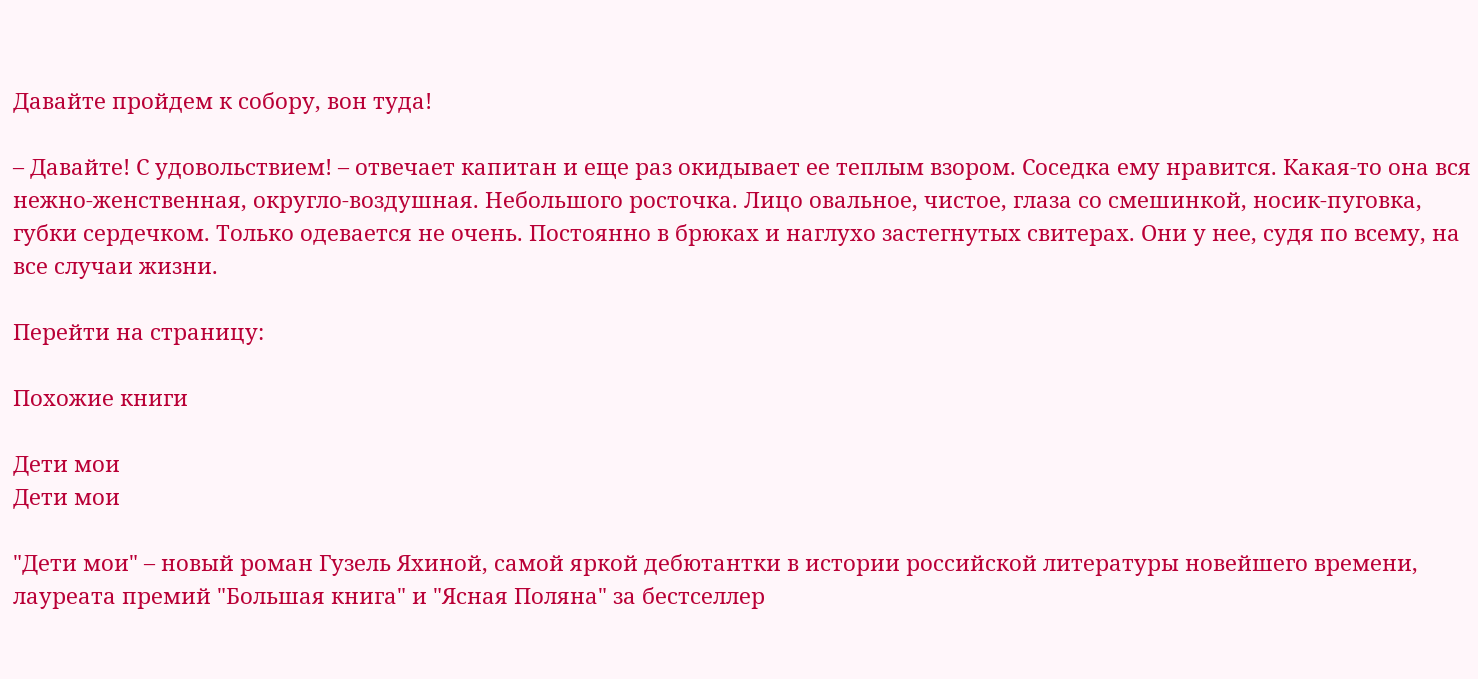Давайте пройдем к собору, вон туда!

– Давайте! С удовольствием! – отвечает капитан и еще раз окидывает ее теплым взором. Соседка ему нравится. Какая-то она вся нежно-женственная, округло-воздушная. Небольшого росточка. Лицо овальное, чистое, глаза со смешинкой, носик-пуговка, губки сердечком. Только одевается не очень. Постоянно в брюках и наглухо застегнутых свитерах. Они у нее, судя по всему, на все случаи жизни.

Перейти на страницу:

Похожие книги

Дети мои
Дети мои

"Дети мои" – новый роман Гузель Яхиной, самой яркой дебютантки в истории российской литературы новейшего времени, лауреата премий "Большая книга" и "Ясная Поляна" за бестселлер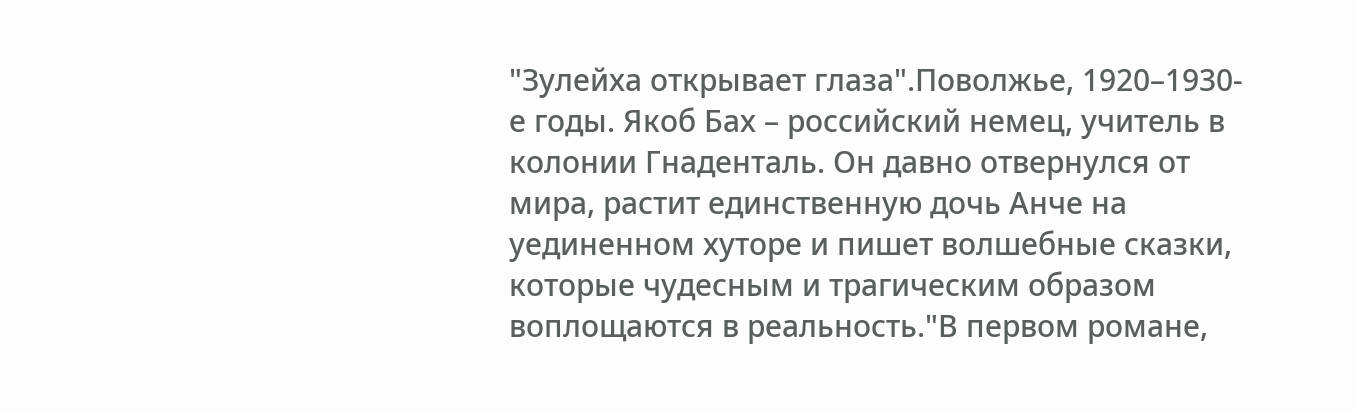"Зулейха открывает глаза".Поволжье, 1920–1930-е годы. Якоб Бах – российский немец, учитель в колонии Гнаденталь. Он давно отвернулся от мира, растит единственную дочь Анче на уединенном хуторе и пишет волшебные сказки, которые чудесным и трагическим образом воплощаются в реальность."В первом романе,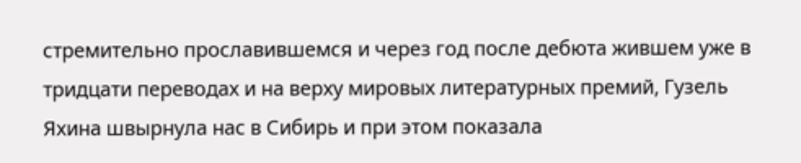стремительно прославившемся и через год после дебюта жившем уже в тридцати переводах и на верху мировых литературных премий, Гузель Яхина швырнула нас в Сибирь и при этом показала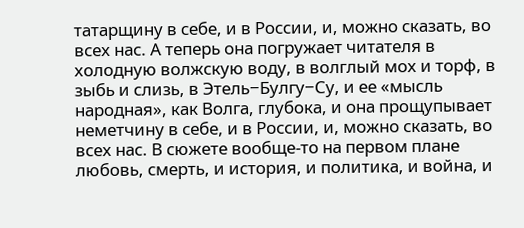татарщину в себе, и в России, и, можно сказать, во всех нас. А теперь она погружает читателя в холодную волжскую воду, в волглый мох и торф, в зыбь и слизь, в Этель−Булгу−Су, и ее «мысль народная», как Волга, глубока, и она прощупывает неметчину в себе, и в России, и, можно сказать, во всех нас. В сюжете вообще-то на первом плане любовь, смерть, и история, и политика, и война, и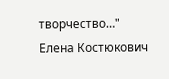творчество…" Елена Костюкович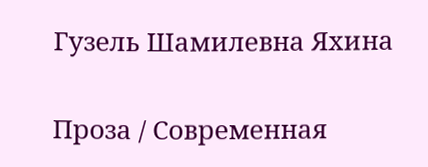Гузель Шамилевна Яхина

Проза / Современная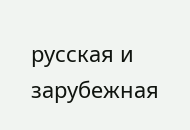русская и зарубежная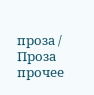проза / Проза прочее